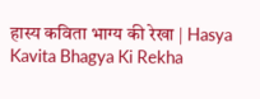हास्य कविता भाग्य की रेखा | Hasya Kavita Bhagya Ki Rekha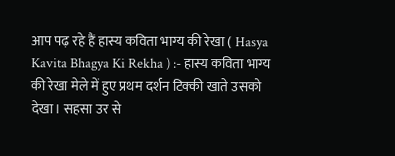आप पढ़ रहे हैं हास्य कविता भाग्य की रेखा ( Hasya Kavita Bhagya Ki Rekha ) :- हास्य कविता भाग्य की रेखा मेले में हुए प्रथम दर्शन टिक्की खाते उसको देखा। सहसा उर से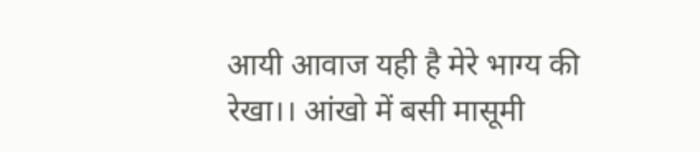आयी आवाज यही है मेरे भाग्य की रेखा।। आंखो में बसी मासूमी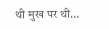थी मुख पर थी…